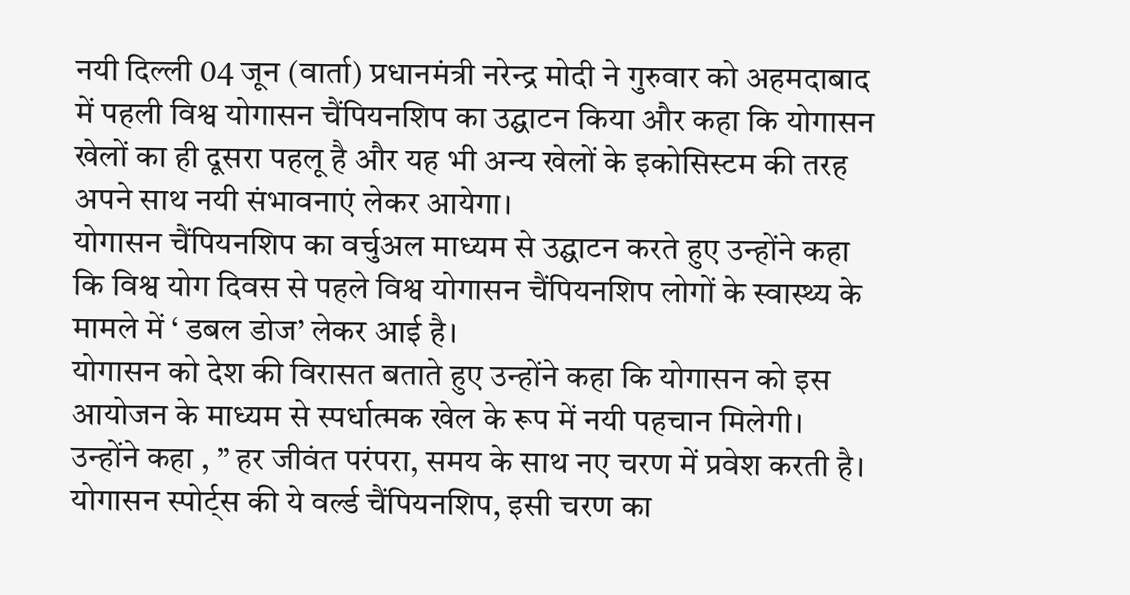नयी दिल्ली 04 जून (वार्ता) प्रधानमंत्री नरेन्द्र मोदी ने गुरुवार को अहमदाबाद में पहली विश्व योगासन चैंपियनशिप का उद्घाटन किया और कहा कि योगासन खेलों का ही दूसरा पहलू है और यह भी अन्य खेलों के इकोसिस्टम की तरह अपने साथ नयी संभावनाएं लेकर आयेगा।
योगासन चैंपियनशिप का वर्चुअल माध्यम से उद्घाटन करते हुए उन्होंने कहा कि विश्व योग दिवस से पहले विश्व योगासन चैंपियनशिप लोगों के स्वास्थ्य के मामले में ‘ डबल डोज’ लेकर आई है।
योगासन को देश की विरासत बताते हुए उन्होंने कहा कि योगासन को इस आयोजन के माध्यम से स्पर्धात्मक खेल के रूप में नयी पहचान मिलेगी। उन्होंने कहा , ” हर जीवंत परंपरा, समय के साथ नए चरण में प्रवेश करती है। योगासन स्पोर्ट्स की ये वर्ल्ड चैंपियनशिप, इसी चरण का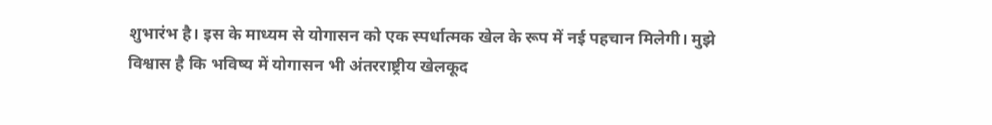शुभारंभ है। इस के माध्यम से योगासन को एक स्पर्धात्मक खेल के रूप में नई पहचान मिलेगी। मुझे विश्वास है कि भविष्य में योगासन भी अंतरराष्ट्रीय खेलकूद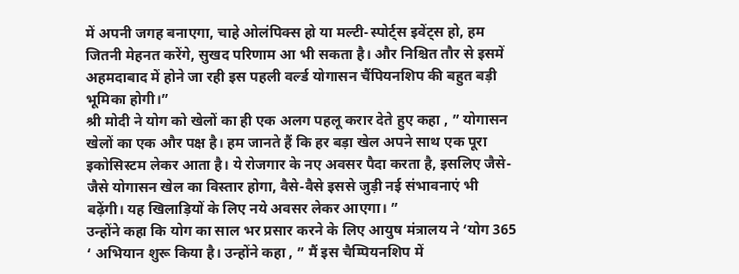में अपनी जगह बनाएगा, चाहे ओलंपिक्स हो या मल्टी-स्पोर्ट्स इवेंट्स हो, हम जितनी मेहनत करेंगे, सुखद परिणाम आ भी सकता है। और निश्चित तौर से इसमें अहमदाबाद में होने जा रही इस पहली वर्ल्ड योगासन चैंपियनशिप की बहुत बड़ी भूमिका होगी।”
श्री मोदी ने योग को खेलों का ही एक अलग पहलू करार देते हुए कहा , ” योगासन खेलों का एक और पक्ष है। हम जानते हैं कि हर बड़ा खेल अपने साथ एक पूरा इकोसिस्टम लेकर आता है। ये रोजगार के नए अवसर पैदा करता है, इसलिए जैसे-जैसे योगासन खेल का विस्तार होगा, वैसे-वैसे इससे जुड़ी नई संभावनाएं भी बढ़ेंगी। यह खिलाड़ियों के लिए नये अवसर लेकर आएगा। ”
उन्होंने कहा कि योग का साल भर प्रसार करने के लिए आयुष मंत्रालय ने ‘योग 365 ‘ अभियान शुरू किया है। उन्होंने कहा , ” मैं इस चैम्पियनशिप में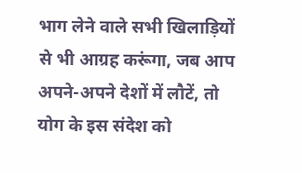भाग लेने वाले सभी खिलाड़ियों से भी आग्रह करूंगा, जब आप अपने-अपने देशों में लौटें, तो योग के इस संदेश को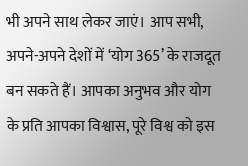भी अपने साथ लेकर जाएं। आप सभी, अपने-अपने देशों में ‘योग 365’ के राजदूत बन सकते हैं। आपका अनुभव और योग के प्रति आपका विश्वास, पूरे विश्व को इस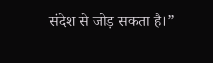संदेश से जोड़ सकता है।”